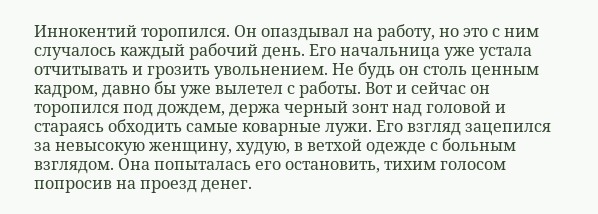Иннокентий торопился. Он опаздывал на работу, но это с ним случалось каждый рабочий день. Его начальница уже устала отчитывать и грозить увольнением. Не будь он столь ценным кадром, давно бы уже вылетел с работы. Вот и сейчас он торопился под дождем, держа черный зонт над головой и стараясь обходить самые коварные лужи. Его взгляд зацепился за невысокую женщину, худую, в ветхой одежде с больным взглядом. Она попыталась его остановить, тихим голосом попросив на проезд денег.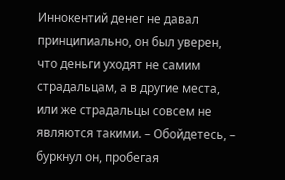Иннокентий денег не давал принципиально, он был уверен, что деньги уходят не самим страдальцам, а в другие места, или же страдальцы совсем не являются такими. – Обойдетесь, – буркнул он, пробегая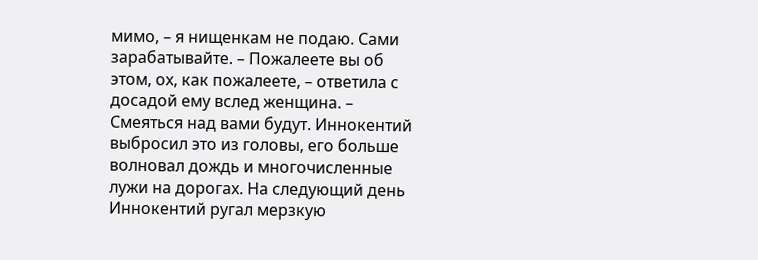мимо, – я нищенкам не подаю. Сами зарабатывайте. – Пожалеете вы об этом, ох, как пожалеете, – ответила с досадой ему вслед женщина. – Смеяться над вами будут. Иннокентий выбросил это из головы, его больше волновал дождь и многочисленные лужи на дорогах. На следующий день Иннокентий ругал мерзкую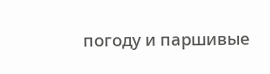погоду и паршивые